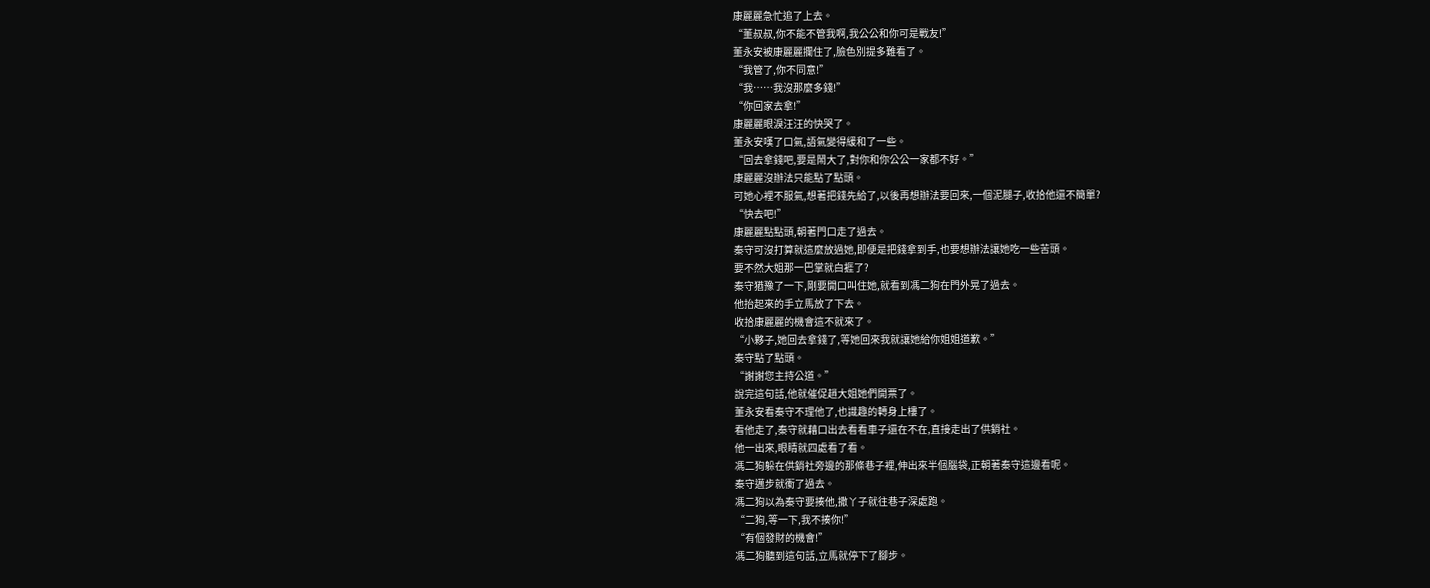康麗麗急忙追了上去。
“董叔叔,你不能不管我啊,我公公和你可是戰友!”
董永安被康麗麗攔住了,臉色別提多難看了。
“我管了,你不同意!”
“我……我沒那麼多錢!”
“你回家去拿!”
康麗麗眼淚汪汪的快哭了。
董永安嘆了口氣,語氣變得緩和了一些。
“回去拿錢吧,要是鬧大了,對你和你公公一家都不好。”
康麗麗沒辦法只能點了點頭。
可她心裡不服氣,想著把錢先給了,以後再想辦法要回來,一個泥腿子,收拾他還不簡單?
“快去吧!”
康麗麗點點頭,朝著門口走了過去。
秦守可沒打算就這麼放過她,即便是把錢拿到手,也要想辦法讓她吃一些苦頭。
要不然大姐那一巴掌就白捱了?
秦守猶豫了一下,剛要開口叫住她,就看到馮二狗在門外晃了過去。
他抬起來的手立馬放了下去。
收拾康麗麗的機會這不就來了。
“小夥子,她回去拿錢了,等她回來我就讓她給你姐姐道歉。”
秦守點了點頭。
“謝謝您主持公道。”
說完這句話,他就催促趙大姐她們開票了。
董永安看秦守不理他了,也識趣的轉身上樓了。
看他走了,秦守就藉口出去看看車子還在不在,直接走出了供銷社。
他一出來,眼睛就四處看了看。
馮二狗躲在供銷社旁邊的那條巷子裡,伸出來半個腦袋,正朝著秦守這邊看呢。
秦守邁步就衝了過去。
馮二狗以為秦守要揍他,撒丫子就往巷子深處跑。
“二狗,等一下,我不揍你!”
“有個發財的機會!”
馮二狗聽到這句話,立馬就停下了腳步。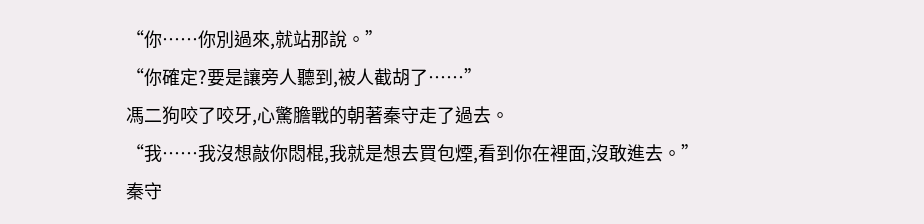“你……你別過來,就站那說。”
“你確定?要是讓旁人聽到,被人截胡了……”
馮二狗咬了咬牙,心驚膽戰的朝著秦守走了過去。
“我……我沒想敲你悶棍,我就是想去買包煙,看到你在裡面,沒敢進去。”
秦守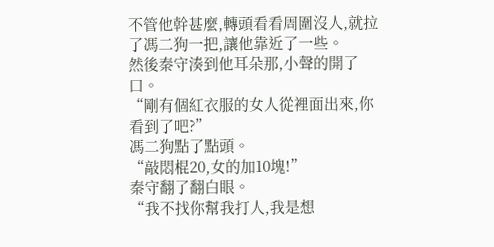不管他幹甚麼,轉頭看看周圍沒人,就拉了馮二狗一把,讓他靠近了一些。
然後秦守湊到他耳朵那,小聲的開了口。
“剛有個紅衣服的女人從裡面出來,你看到了吧?”
馮二狗點了點頭。
“敲悶棍20,女的加10塊!”
秦守翻了翻白眼。
“我不找你幫我打人,我是想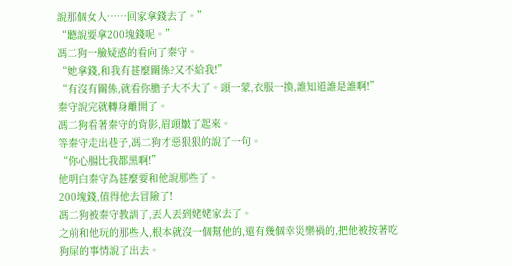說那個女人……回家拿錢去了。”
“聽說要拿200塊錢呢。”
馮二狗一臉疑惑的看向了秦守。
“她拿錢,和我有甚麼關係?又不給我!”
“有沒有關係,就看你膽子大不大了。頭一蒙,衣服一換,誰知道誰是誰啊!”
秦守說完就轉身離開了。
馮二狗看著秦守的背影,眉頭皺了起來。
等秦守走出巷子,馮二狗才惡狠狠的說了一句。
“你心腸比我都黑啊!”
他明白秦守為甚麼要和他說那些了。
200塊錢,值得他去冒險了!
馮二狗被秦守教訓了,丟人丟到姥姥家去了。
之前和他玩的那些人,根本就沒一個幫他的,還有幾個幸災樂禍的,把他被按著吃狗屎的事情說了出去。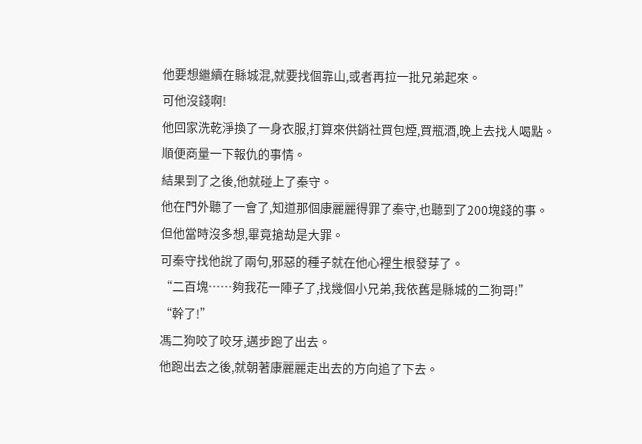他要想繼續在縣城混,就要找個靠山,或者再拉一批兄弟起來。
可他沒錢啊!
他回家洗乾淨換了一身衣服,打算來供銷社買包煙,買瓶酒,晚上去找人喝點。
順便商量一下報仇的事情。
結果到了之後,他就碰上了秦守。
他在門外聽了一會了,知道那個康麗麗得罪了秦守,也聽到了200塊錢的事。
但他當時沒多想,畢竟搶劫是大罪。
可秦守找他說了兩句,邪惡的種子就在他心裡生根發芽了。
“二百塊……夠我花一陣子了,找幾個小兄弟,我依舊是縣城的二狗哥!”
“幹了!”
馮二狗咬了咬牙,邁步跑了出去。
他跑出去之後,就朝著康麗麗走出去的方向追了下去。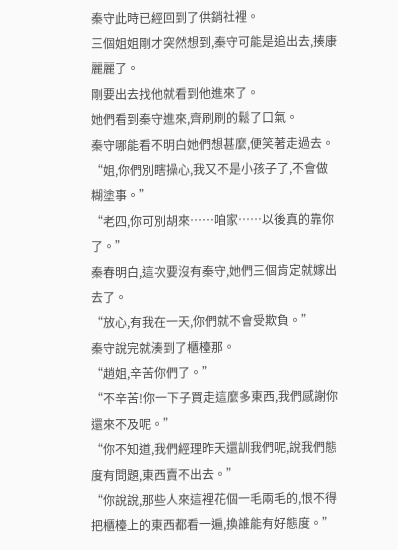秦守此時已經回到了供銷社裡。
三個姐姐剛才突然想到,秦守可能是追出去,揍康麗麗了。
剛要出去找他就看到他進來了。
她們看到秦守進來,齊刷刷的鬆了口氣。
秦守哪能看不明白她們想甚麼,便笑著走過去。
“姐,你們別瞎操心,我又不是小孩子了,不會做糊塗事。”
“老四,你可別胡來……咱家……以後真的靠你了。”
秦春明白,這次要沒有秦守,她們三個肯定就嫁出去了。
“放心,有我在一天,你們就不會受欺負。”
秦守說完就湊到了櫃檯那。
“趙姐,辛苦你們了。”
“不辛苦!你一下子買走這麼多東西,我們感謝你還來不及呢。”
“你不知道,我們經理昨天還訓我們呢,說我們態度有問題,東西賣不出去。”
“你說說,那些人來這裡花個一毛兩毛的,恨不得把櫃檯上的東西都看一遍,換誰能有好態度。”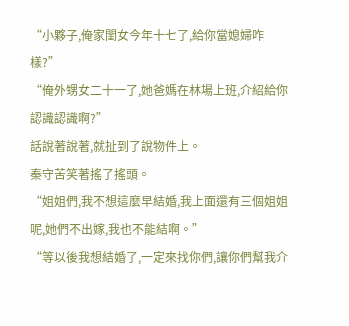“小夥子,俺家閨女今年十七了,給你當媳婦咋樣?”
“俺外甥女二十一了,她爸媽在林場上班,介紹給你認識認識啊?”
話說著說著,就扯到了說物件上。
秦守苦笑著搖了搖頭。
“姐姐們,我不想這麼早結婚,我上面還有三個姐姐呢,她們不出嫁,我也不能結啊。”
“等以後我想結婚了,一定來找你們,讓你們幫我介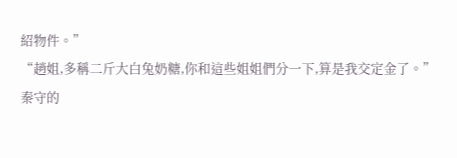紹物件。”
“趙姐,多稱二斤大白兔奶糖,你和這些姐姐們分一下,算是我交定金了。”
秦守的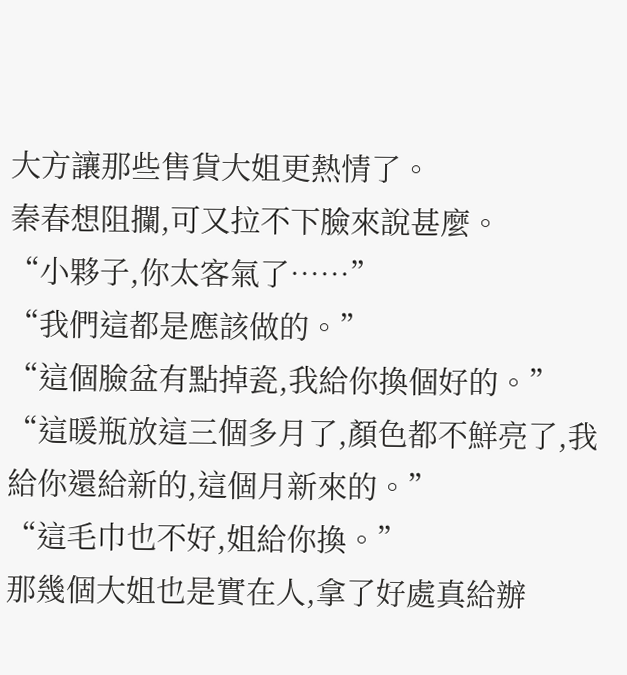大方讓那些售貨大姐更熱情了。
秦春想阻攔,可又拉不下臉來說甚麼。
“小夥子,你太客氣了……”
“我們這都是應該做的。”
“這個臉盆有點掉瓷,我給你換個好的。”
“這暖瓶放這三個多月了,顏色都不鮮亮了,我給你還給新的,這個月新來的。”
“這毛巾也不好,姐給你換。”
那幾個大姐也是實在人,拿了好處真給辦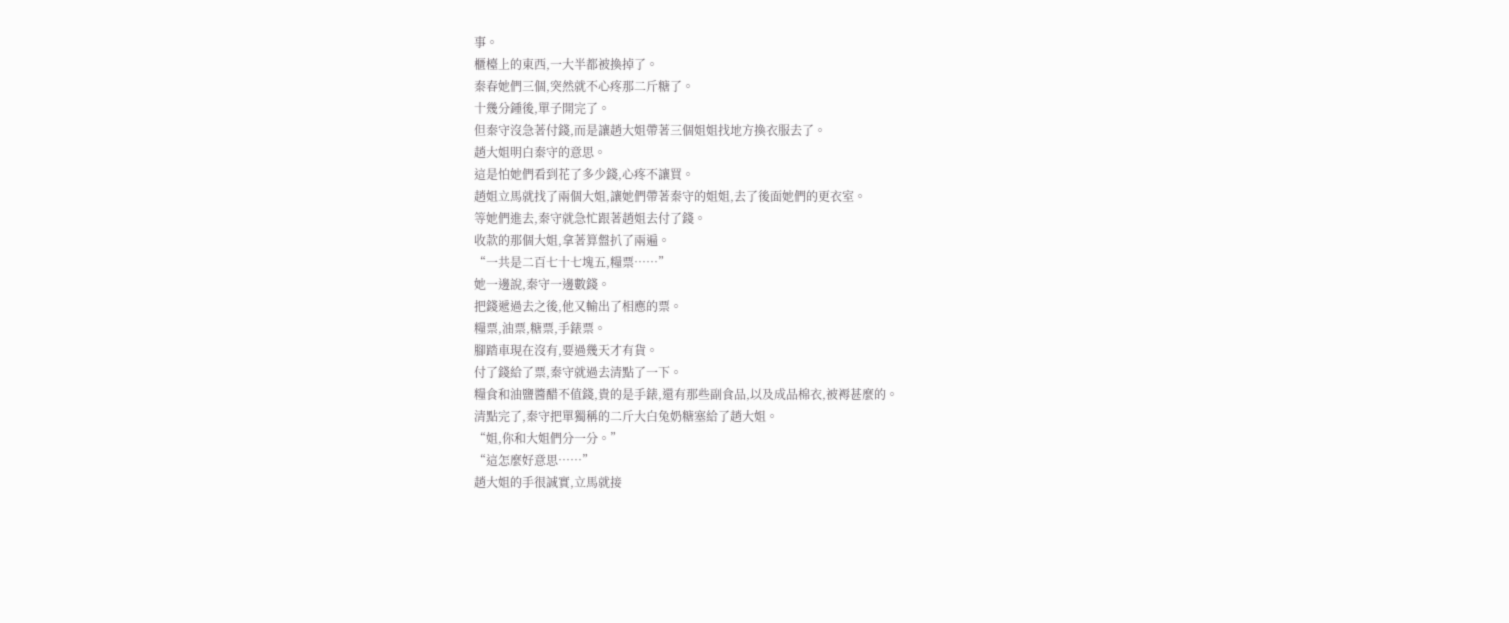事。
櫃檯上的東西,一大半都被換掉了。
秦春她們三個,突然就不心疼那二斤糖了。
十幾分鍾後,單子開完了。
但秦守沒急著付錢,而是讓趙大姐帶著三個姐姐找地方換衣服去了。
趙大姐明白秦守的意思。
這是怕她們看到花了多少錢,心疼不讓買。
趙姐立馬就找了兩個大姐,讓她們帶著秦守的姐姐,去了後面她們的更衣室。
等她們進去,秦守就急忙跟著趙姐去付了錢。
收款的那個大姐,拿著算盤扒了兩遍。
“一共是二百七十七塊五,糧票……”
她一邊說,秦守一邊數錢。
把錢遞過去之後,他又輸出了相應的票。
糧票,油票,糖票,手錶票。
腳踏車現在沒有,要過幾天才有貨。
付了錢給了票,秦守就過去清點了一下。
糧食和油鹽醬醋不值錢,貴的是手錶,還有那些副食品,以及成品棉衣,被褥甚麼的。
清點完了,秦守把單獨稱的二斤大白兔奶糖塞給了趙大姐。
“姐,你和大姐們分一分。”
“這怎麼好意思……”
趙大姐的手很誠實,立馬就接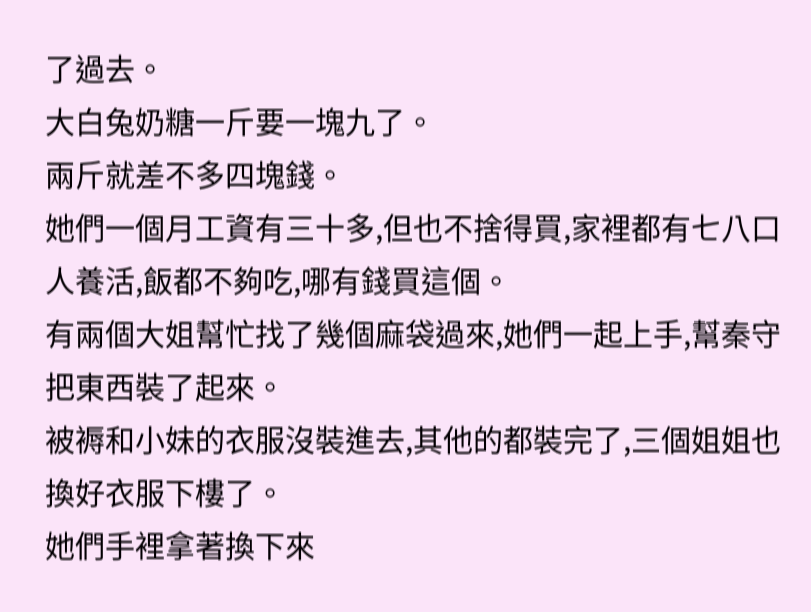了過去。
大白兔奶糖一斤要一塊九了。
兩斤就差不多四塊錢。
她們一個月工資有三十多,但也不捨得買,家裡都有七八口人養活,飯都不夠吃,哪有錢買這個。
有兩個大姐幫忙找了幾個麻袋過來,她們一起上手,幫秦守把東西裝了起來。
被褥和小妹的衣服沒裝進去,其他的都裝完了,三個姐姐也換好衣服下樓了。
她們手裡拿著換下來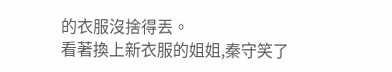的衣服沒捨得丟。
看著換上新衣服的姐姐,秦守笑了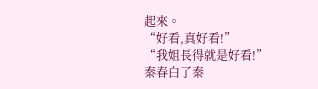起來。
“好看,真好看!”
“我姐長得就是好看!”
秦春白了秦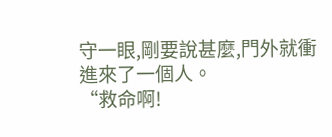守一眼,剛要說甚麼,門外就衝進來了一個人。
“救命啊!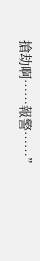搶劫啊……報警……”